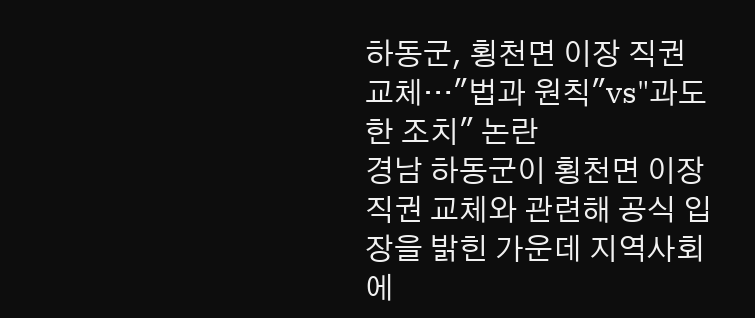하동군, 횡천면 이장 직권 교체…"법과 원칙"vs"과도한 조치" 논란
경남 하동군이 횡천면 이장 직권 교체와 관련해 공식 입장을 밝힌 가운데 지역사회에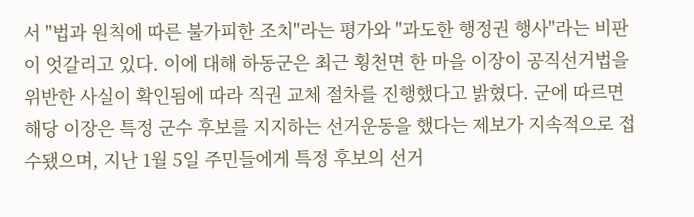서 "법과 원칙에 따른 불가피한 조치"라는 평가와 "과도한 행정권 행사"라는 비판이 엇갈리고 있다. 이에 대해 하동군은 최근 횡천면 한 마을 이장이 공직선거법을 위반한 사실이 확인됨에 따라 직권 교체 절차를 진행했다고 밝혔다. 군에 따르면 해당 이장은 특정 군수 후보를 지지하는 선거운동을 했다는 제보가 지속적으로 접수됐으며, 지난 1월 5일 주민들에게 특정 후보의 선거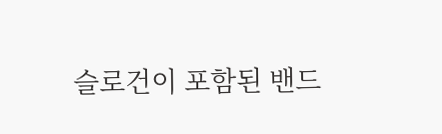슬로건이 포함된 밴드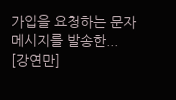가입을 요청하는 문자메시지를 발송한... [강연만]